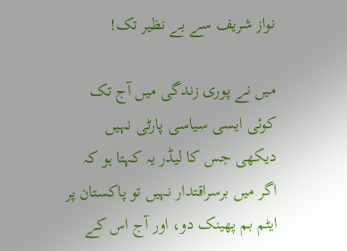نواز شریف سے بے نظیر تک!

میں نے پوری زندگی میں آج تک کوئی ایسی سیاسی پارٹی نہیں دیکھی جس کا لیڈر یہ کہتا ہو کہ اگر میں برسراقتدار نہیں تو پاکستان پر ایٹم بم پھینک دو، اور آج اس کے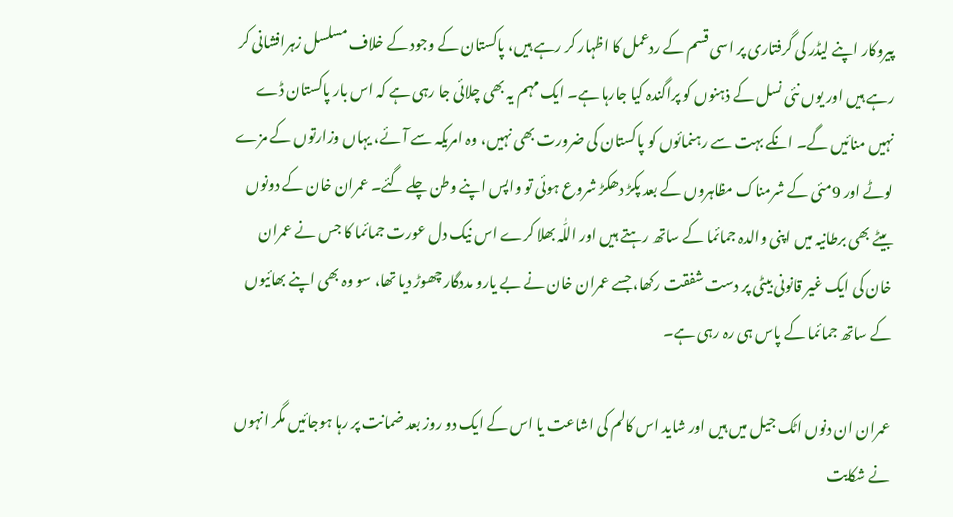پیروکار اپنے لیڈر کی گرفتاری پر اسی قسم کے ردعمل کا اظہار کر رہے ہیں، پاکستان کے وجود کے خلاف مسلسل زہرافشانی کر رہے ہیں اور یوں نئی نسل کے ذہنوں کو پراگندہ کیا جارہا ہے۔ ایک مہم یہ بھی چلائی جا رہی ہے کہ اس بار پاکستان ڈے نہیں منائیں گے۔ انکے بہت سے رہنمائوں کو پاکستان کی ضرورت بھی نہیں، وہ امریکہ سے آئے، یہاں وزارتوں کے مزے لوٹے اور 9مئی کے شرمناک مظاہروں کے بعد پکڑ دھکڑ شروع ہوئی تو واپس اپنے وطن چلے گئے۔ عمران خان کے دونوں بیٹے بھی برطانیہ میں اپنی والدہ جمائما کے ساتھ رہتے ہیں اور اللّٰہ بھلا کرے اس نیک دل عورت جمائما کا جس نے عمران خان کی ایک غیر قانونی بیٹی پر دست شفقت رکھا، جسے عمران خان نے بے یارو مددگار چھوڑ دیا تھا، سو وہ بھی اپنے بھائیوں کے ساتھ جمائما کے پاس ہی رہ رہی ہے۔

عمران ان دنوں اٹک جیل میں ہیں اور شاید اس کالم کی اشاعت یا اس کے ایک دو روز بعد ضمانت پر رہا ہوجائیں مگر انہوں نے شکایت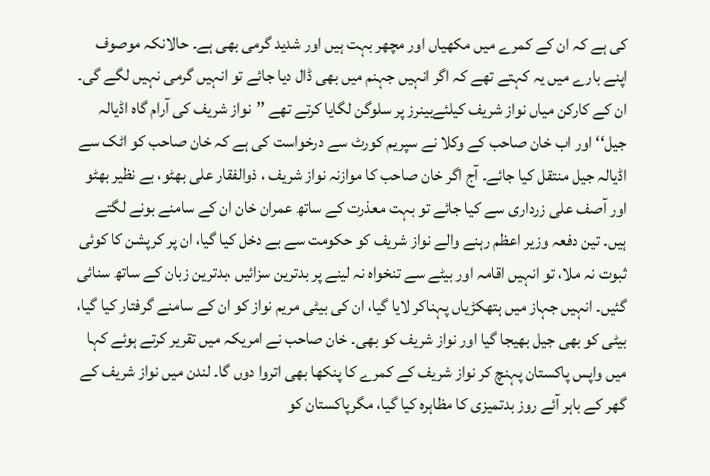کی ہے کہ ان کے کمرے میں مکھیاں اور مچھر بہت ہیں اور شدید گرمی بھی ہے۔ حالانکہ موصوف اپنے بارے میں یہ کہتے تھے کہ اگر انہیں جہنم میں بھی ڈال دیا جائے تو انہیں گرمی نہیں لگے گی۔ ان کے کارکن میاں نواز شریف کیلئےبینرز پر سلوگن لگایا کرتے تھے ’’نواز شریف کی آرام گاہ اڈیالہ جیل‘‘ اور اب خان صاحب کے وکلا نے سپریم کورٹ سے درخواست کی ہے کہ خان صاحب کو اٹک سے اڈیالہ جیل منتقل کیا جائے۔ آج اگر خان صاحب کا موازنہ نواز شریف ، ذوالفقار علی بھٹو، بے نظیر بھٹو اور آصف علی زرداری سے کیا جائے تو بہت معذرت کے ساتھ عمران خان ان کے سامنے بونے لگتے ہیں۔ تین دفعہ وزیر اعظم رہنے والے نواز شریف کو حکومت سے بے دخل کیا گیا، ان پر کرپشن کا کوئی ثبوت نہ ملا، تو انہیں اقامہ اور بیٹے سے تنخواہ نہ لینے پر بدترین سزائیں ،بدترین زبان کے ساتھ سنائی گئیں۔ انہیں جہاز میں ہتھکڑیاں پہناکر لایا گیا، ان کی بیٹی مریم نواز کو ان کے سامنے گرفتار کیا گیا، بیٹی کو بھی جیل بھیجا گیا اور نواز شریف کو بھی۔ خان صاحب نے امریکہ میں تقریر کرتے ہوئے کہا میں واپس پاکستان پہنچ کر نواز شریف کے کمرے کا پنکھا بھی اتروا دوں گا۔ لندن میں نواز شریف کے گھر کے باہر آئے روز بدتمیزی کا مظاہرہ کیا گیا، مگرپاکستان کو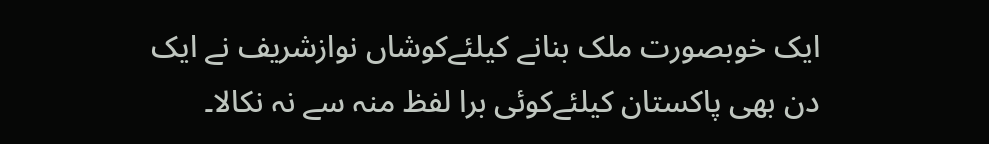ایک خوبصورت ملک بنانے کیلئےکوشاں نوازشریف نے ایک دن بھی پاکستان کیلئےکوئی برا لفظ منہ سے نہ نکالا۔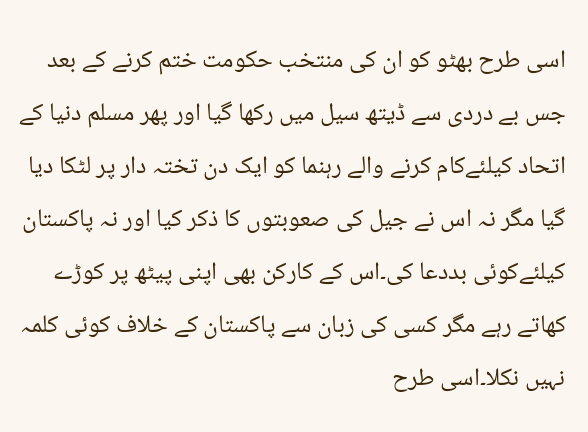اسی طرح بھٹو کو ان کی منتخب حکومت ختم کرنے کے بعد جس بے دردی سے ڈیتھ سیل میں رکھا گیا اور پھر مسلم دنیا کے اتحاد کیلئےکام کرنے والے رہنما کو ایک دن تختہ دار پر لٹکا دیا گیا مگر نہ اس نے جیل کی صعوبتوں کا ذکر کیا اور نہ پاکستان کیلئےکوئی بددعا کی۔اس کے کارکن بھی اپنی پیٹھ پر کوڑے کھاتے رہے مگر کسی کی زبان سے پاکستان کے خلاف کوئی کلمہ نہیں نکلا۔اسی طرح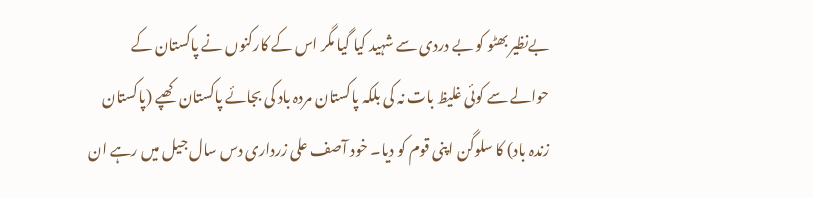بےنظیر بھٹو کو بے دردی سے شہید کیا گیا مگر اس کے کارکنوں نے پاکستان کے حوالے سے کوئی غلیظ بات نہ کی بلکہ پاکستان مردہ باد کی بجائے پاکستان کھپے (پاکستان زندہ باد) کا سلوگن اپنی قوم کو دیا۔ خود آصف علی زرداری دس سال جیل میں رہے ان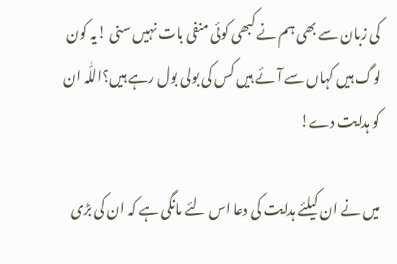کی زبان سے بھی ہم نے کبھی کوئی منفی بات نہیں سنی !یہ کون لوگ ہیں کہاں سے آئے ہیں کس کی بولی بول رہے ہیں؟اللّٰہ ان کو ہدایت دے!

میں نے ان کیلئے ہدایت کی دعا اس لئے مانگی ہے کہ ان کی بڑی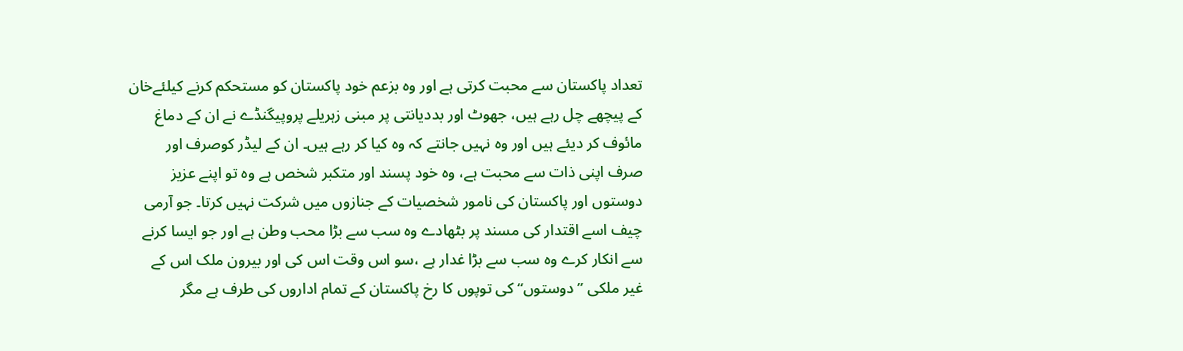تعداد پاکستان سے محبت کرتی ہے اور وہ بزعم خود پاکستان کو مستحکم کرنے کیلئےخان کے پیچھے چل رہے ہیں، جھوٹ اور بددیانتی پر مبنی زہریلے پروپیگنڈے نے ان کے دماغ مائوف کر دیئے ہیں اور وہ نہیں جانتے کہ وہ کیا کر رہے ہیں۔ ان کے لیڈر کوصرف اور صرف اپنی ذات سے محبت ہے، وہ خود پسند اور متکبر شخص ہے وہ تو اپنے عزیز دوستوں اور پاکستان کی نامور شخصیات کے جنازوں میں شرکت نہیں کرتا۔ جو آرمی چیف اسے اقتدار کی مسند پر بٹھادے وہ سب سے بڑا محب وطن ہے اور جو ایسا کرنے سے انکار کرے وہ سب سے بڑا غدار ہے ،سو اس وقت اس کی اور بیرون ملک اس کے غیر ملکی ’’دوستوں‘‘ کی توپوں کا رخ پاکستان کے تمام اداروں کی طرف ہے مگر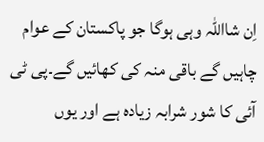اِن شااللّٰہ وہی ہوگا جو پاکستان کے عوام چاہیں گے باقی منہ کی کھائیں گے۔پی ٹی آئی کا شور شرابہ زیادہ ہے اور یوں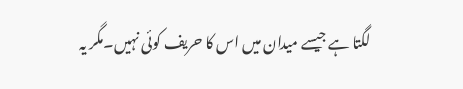لگتا ہے جیسے میدان میں اس کا حریف کوئی نہیں۔مگر یہ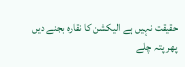حقیقت نہیں ہے الیکشن کا نقارہ بجنے دیں پھر پتہ چلے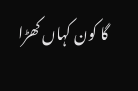گا کون کہاں کھڑا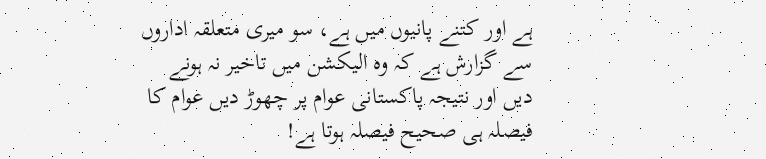ہے اور کتنے پانیوں میں ہے، سو میری متعلقہ اداروں سے گزارش ہے کہ وہ الیکشن میں تاخیر نہ ہونے دیں اور نتیجہ پاکستانی عوام پر چھوڑ دیں عوام کا فیصلہ ہی صحیح فیصلہ ہوتا ہے!